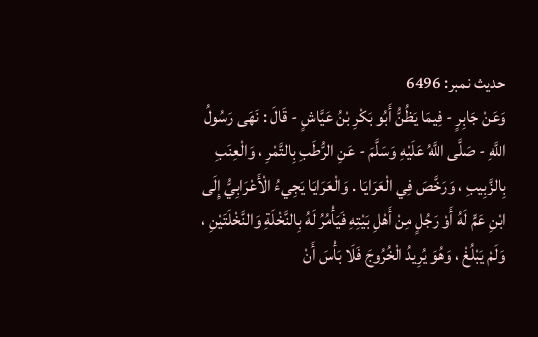حدیث نمبر: 6496
وَعَنْ جَابِرٍ - فِيمَا يَظُنُّ أَبُو بَكْرِ بْنُ عَيَّاشٍ - قَالَ : نَهَى رَسُولُ اللَّهِ - صَلَّى اللَّهُ عَلَيْهِ وَسَلَّمَ - عَنِ الرُّطَبِ بِالتَّمْرِ ، وَالْعِنَبِ بِالزَّبِيبِ ، وَرَخَّصَ فِي الْعَرَايَا . وَالْعَرَايَا يَجِيءُ الْأَعْرَابِيُّ إِلَى ابْنِ عَمٍّ لَهُ أَوْ رَجُلٍ مِنْ أَهْلِ بَيْتِهِ فَيَأْمُرُ لَهُ بِالنَّخْلَةِ وَالنَّخْلَتَيْنِ ، وَلَمْ يَبْلُغْ ، وَهُوَ يُرِيدُ الْخُرُوجَ فَلَا بَأْسَ أَنْ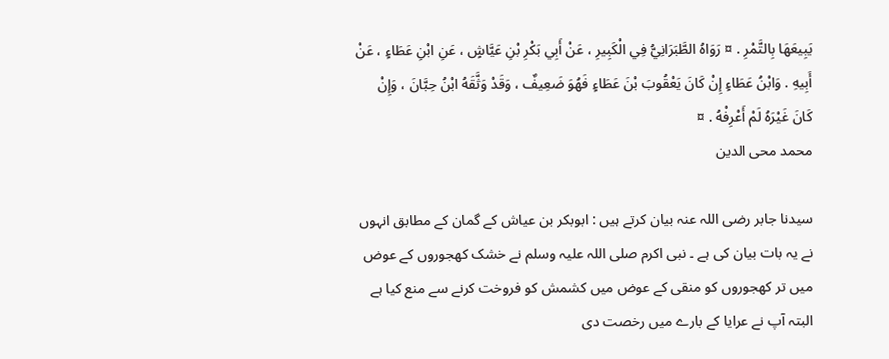يَبِيعَهَا بِالتَّمْرِ . ¤ رَوَاهُ الطَّبَرَانِيُّ فِي الْكَبِيرِ ، عَنْ أَبِي بَكْرِ بْنِ عَيَّاشٍ ، عَنِ ابْنِ عَطَاءٍ ، عَنْ أَبِيهِ . وَابْنُ عَطَاءٍ إِنْ كَانَ يَعْقُوبَ بْنَ عَطَاءٍ فَهُوَ ضَعِيفٌ ، وَقَدْ وَثَّقَهُ ابْنُ حِبَّانَ ، وَإِنْ كَانَ غَيْرَهُ لَمْ أَعْرِفْهُ . ¤
محمد محی الدین

سیدنا جابر رضی اللہ عنہ بیان کرتے ہیں : ابوبکر بن عیاش کے گمان کے مطابق انہوں نے یہ بات بیان کی ہے ۔ نبی اکرم صلی اللہ علیہ وسلم نے خشک کھجوروں کے عوض میں تر کھجوروں کو منقی کے عوض میں کشمش کو فروخت کرنے سے منع کیا ہے البتہ آپ نے عرایا کے بارے میں رخصت دی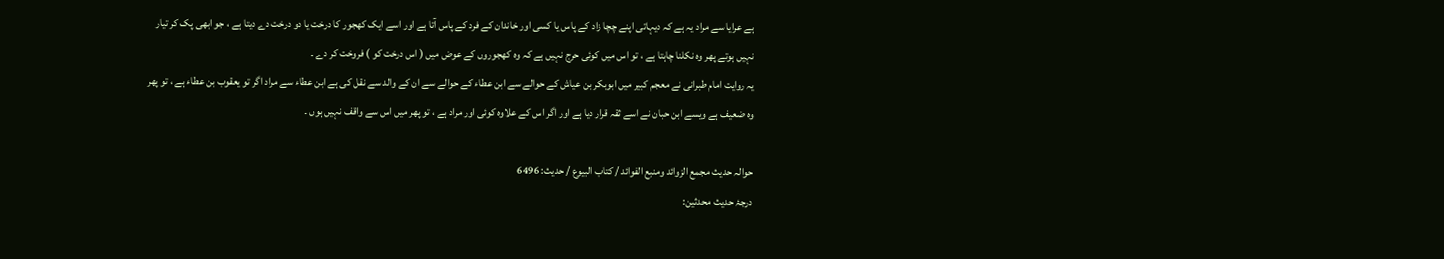ہے عرایا سے مراد یہ ہے کہ دیہاتی اپنے چچا زاد کے پاس یا کسی اور خاندان کے فرد کے پاس آتا ہے اور اسے ایک کھجور کا درخت یا دو درخت دے دیتا ہے ، جو ابھی پک کر تیار نہیں ہوتے پھر وہ نکلنا چاہتا ہے ، تو اس میں کوئی حرج نہیں ہے کہ وہ کھجوروں کے عوض میں ( اس درخت کو ) فروخت کر دے ۔
یہ روایت امام طبرانی نے معجم کبیر میں ابوبکر بن عیاش کے حوالے سے ابن عطاء کے حوالے سے ان کے والد سے نقل کی ہے ابن عطاء سے مراد اگر تو یعقوب بن عطاء ہے ، تو پھر وہ ضعیف ہے ویسے ابن حبان نے اسے ثقہ قرار دیا ہے اور اگر اس کے علاوہ کوئی اور مراد ہے ، تو پھر میں اس سے واقف نہیں ہوں ۔

حوالہ حدیث مجمع الزوائد ومنبع الفوائد / كتاب البيوع / حدیث: 6496
درجۂ حدیث محدثین: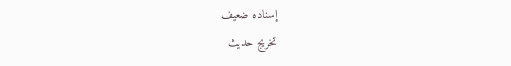إسناده ضعیف
تخریج حدیث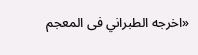«اخرجه الطبراني فى المعجم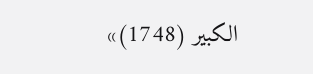الكبير (1748)»